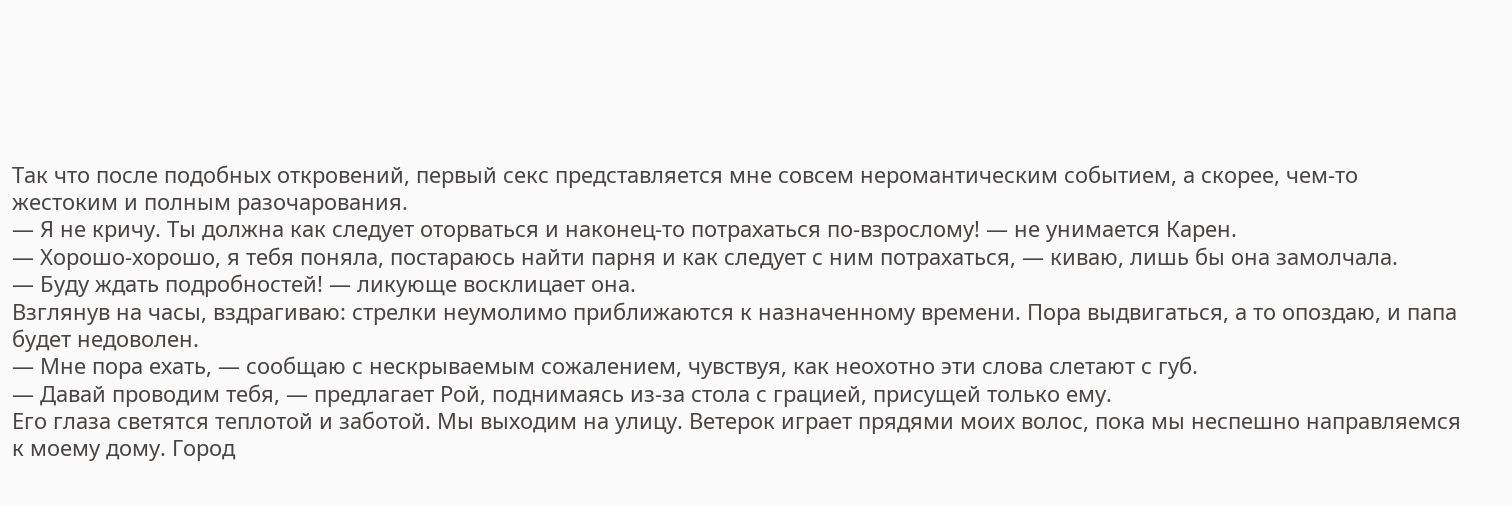Так что после подобных откровений, первый секс представляется мне совсем неромантическим событием, а скорее, чем-то жестоким и полным разочарования.
— Я не кричу. Ты должна как следует оторваться и наконец-то потрахаться по-взрослому! — не унимается Карен.
— Хорошо-хорошо, я тебя поняла, постараюсь найти парня и как следует с ним потрахаться, — киваю, лишь бы она замолчала.
— Буду ждать подробностей! — ликующе восклицает она.
Взглянув на часы, вздрагиваю: стрелки неумолимо приближаются к назначенному времени. Пора выдвигаться, а то опоздаю, и папа будет недоволен.
— Мне пора ехать, — сообщаю с нескрываемым сожалением, чувствуя, как неохотно эти слова слетают с губ.
— Давай проводим тебя, — предлагает Рой, поднимаясь из-за стола с грацией, присущей только ему.
Его глаза светятся теплотой и заботой. Мы выходим на улицу. Ветерок играет прядями моих волос, пока мы неспешно направляемся к моему дому. Город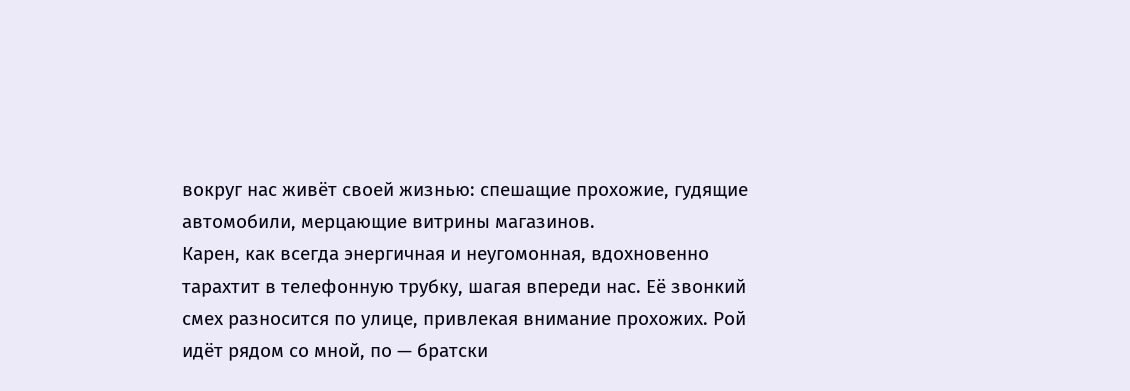вокруг нас живёт своей жизнью: спешащие прохожие, гудящие автомобили, мерцающие витрины магазинов.
Карен, как всегда энергичная и неугомонная, вдохновенно тарахтит в телефонную трубку, шагая впереди нас. Её звонкий смех разносится по улице, привлекая внимание прохожих. Рой идёт рядом со мной, по — братски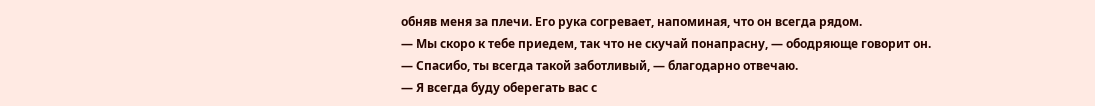обняв меня за плечи. Его рука согревает, напоминая, что он всегда рядом.
— Мы скоро к тебе приедем, так что не скучай понапрасну, — ободряюще говорит он.
— Спасибо, ты всегда такой заботливый, — благодарно отвечаю.
— Я всегда буду оберегать вас с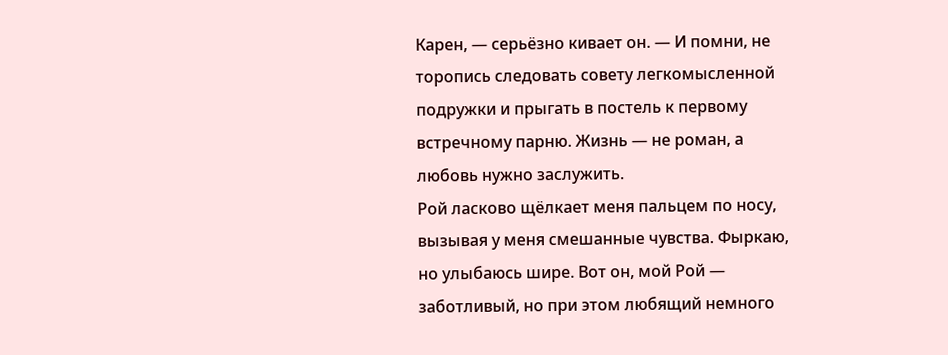Карен, — серьёзно кивает он. — И помни, не торопись следовать совету легкомысленной подружки и прыгать в постель к первому встречному парню. Жизнь — не роман, а любовь нужно заслужить.
Рой ласково щёлкает меня пальцем по носу, вызывая у меня смешанные чувства. Фыркаю, но улыбаюсь шире. Вот он, мой Рой — заботливый, но при этом любящий немного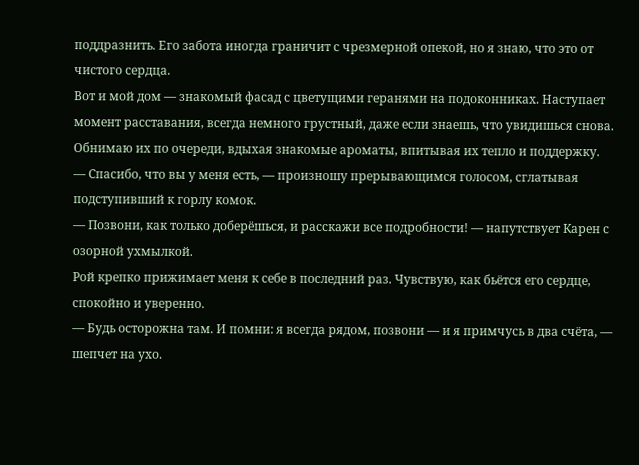поддразнить. Его забота иногда граничит с чрезмерной опекой, но я знаю, что это от чистого сердца.
Вот и мой дом — знакомый фасад с цветущими геранями на подоконниках. Наступает момент расставания, всегда немного грустный, даже если знаешь, что увидишься снова. Обнимаю их по очереди, вдыхая знакомые ароматы, впитывая их тепло и поддержку.
— Спасибо, что вы у меня есть, — произношу прерывающимся голосом, сглатывая подступивший к горлу комок.
— Позвони, как только доберёшься, и расскажи все подробности! — напутствует Карен с озорной ухмылкой.
Рой крепко прижимает меня к себе в последний раз. Чувствую, как бьётся его сердце, спокойно и уверенно.
— Будь осторожна там. И помни: я всегда рядом, позвони — и я примчусь в два счёта, — шепчет на ухо.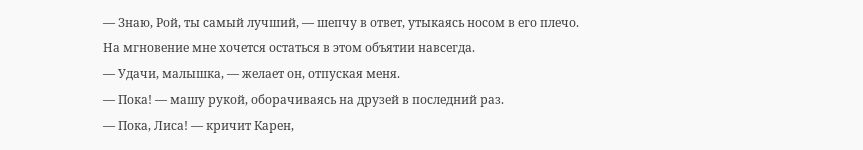— Знаю, Рой, ты самый лучший, — шепчу в ответ, утыкаясь носом в его плечо.
На мгновение мне хочется остаться в этом объятии навсегда.
— Удачи, малышка, — желает он, отпуская меня.
— Пока! — машу рукой, оборачиваясь на друзей в последний раз.
— Пока, Лиса! — кричит Карен,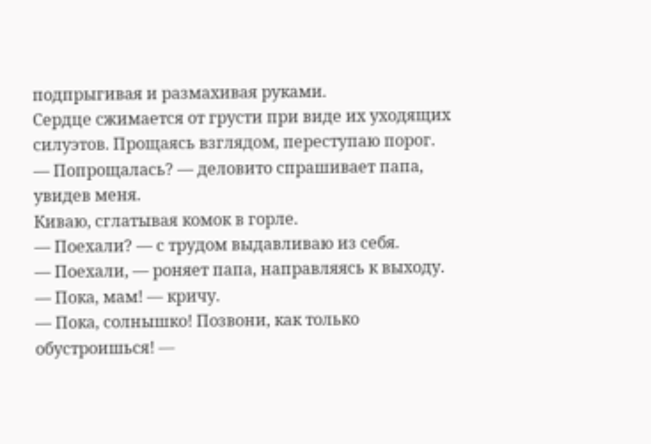подпрыгивая и размахивая руками.
Сердце сжимается от грусти при виде их уходящих силуэтов. Прощаясь взглядом, переступаю порог.
— Попрощалась? — деловито спрашивает папа, увидев меня.
Киваю, сглатывая комок в горле.
— Поехали? — с трудом выдавливаю из себя.
— Поехали, — роняет папа, направляясь к выходу.
— Пока, мам! — кричу.
— Пока, солнышко! Позвони, как только обустроишься! —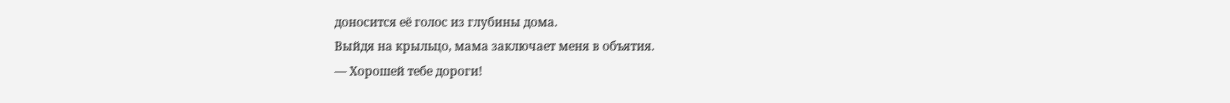доносится её голос из глубины дома.
Выйдя на крыльцо, мама заключает меня в объятия.
— Хорошей тебе дороги!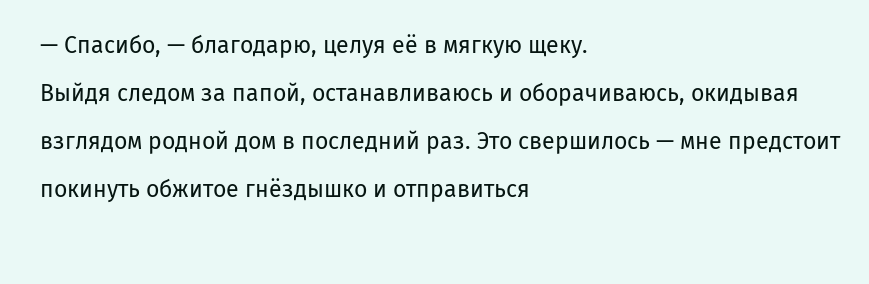— Спасибо, — благодарю, целуя её в мягкую щеку.
Выйдя следом за папой, останавливаюсь и оборачиваюсь, окидывая взглядом родной дом в последний раз. Это свершилось — мне предстоит покинуть обжитое гнёздышко и отправиться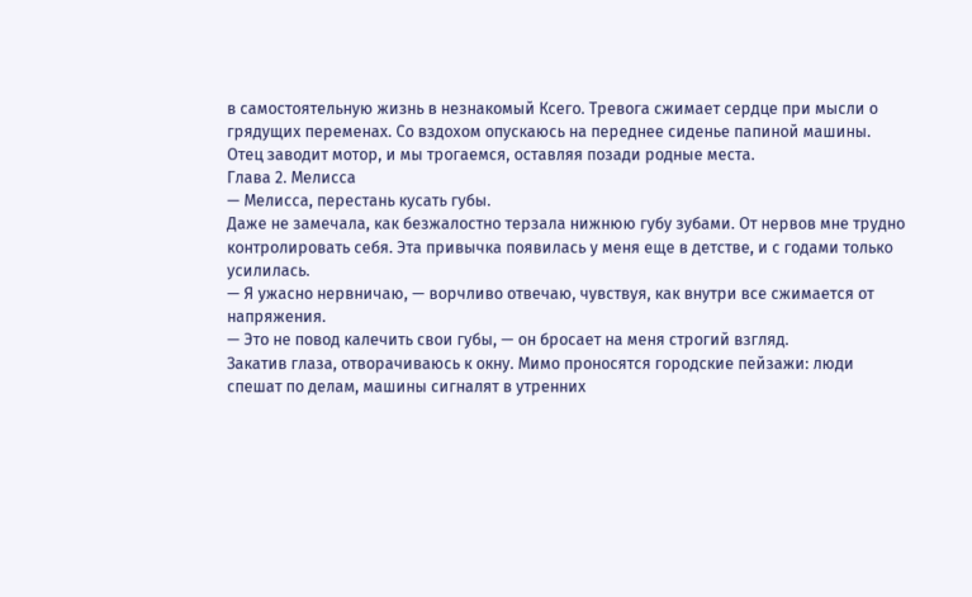в самостоятельную жизнь в незнакомый Ксего. Тревога сжимает сердце при мысли о грядущих переменах. Со вздохом опускаюсь на переднее сиденье папиной машины. Отец заводит мотор, и мы трогаемся, оставляя позади родные места.
Глава 2. Мелисса
— Мелисса, перестань кусать губы.
Даже не замечала, как безжалостно терзала нижнюю губу зубами. От нервов мне трудно контролировать себя. Эта привычка появилась у меня еще в детстве, и с годами только усилилась.
— Я ужасно нервничаю, — ворчливо отвечаю, чувствуя, как внутри все сжимается от напряжения.
— Это не повод калечить свои губы, — он бросает на меня строгий взгляд.
Закатив глаза, отворачиваюсь к окну. Мимо проносятся городские пейзажи: люди спешат по делам, машины сигналят в утренних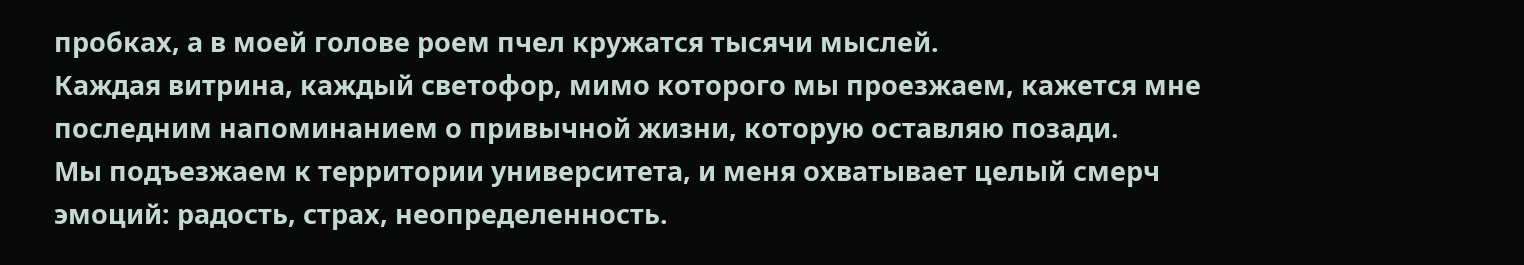пробках, а в моей голове роем пчел кружатся тысячи мыслей.
Каждая витрина, каждый светофор, мимо которого мы проезжаем, кажется мне последним напоминанием о привычной жизни, которую оставляю позади.
Мы подъезжаем к территории университета, и меня охватывает целый смерч эмоций: радость, страх, неопределенность.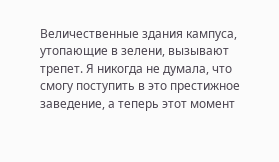Величественные здания кампуса, утопающие в зелени, вызывают трепет. Я никогда не думала, что смогу поступить в это престижное заведение, а теперь этот момент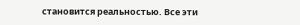становится реальностью. Все эти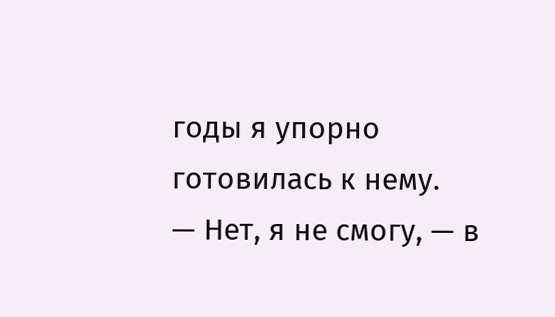годы я упорно готовилась к нему.
— Нет, я не смогу, — в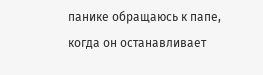панике обращаюсь к папе, когда он останавливает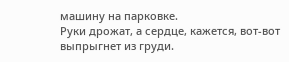машину на парковке.
Руки дрожат, а сердце, кажется, вот-вот выпрыгнет из груди.